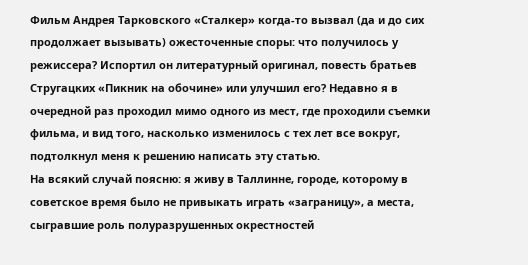Фильм Андрея Тарковского «Сталкер» когда-то вызвал (да и до сих продолжает вызывать) ожесточенные споры: что получилось у режиссера? Испортил он литературный оригинал, повесть братьев Стругацких «Пикник на обочине» или улучшил его? Недавно я в очередной раз проходил мимо одного из мест, где проходили съемки фильма, и вид того, насколько изменилось с тех лет все вокруг, подтолкнул меня к решению написать эту статью.
На всякий случай поясню: я живу в Таллинне, городе, которому в советское время было не привыкать играть «заграницу», а места, сыгравшие роль полуразрушенных окрестностей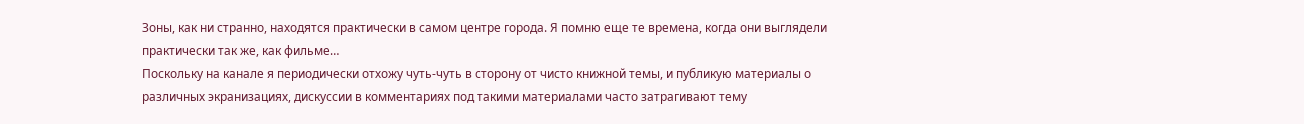Зоны, как ни странно, находятся практически в самом центре города. Я помню еще те времена, когда они выглядели практически так же, как фильме…
Поскольку на канале я периодически отхожу чуть-чуть в сторону от чисто книжной темы, и публикую материалы о различных экранизациях, дискуссии в комментариях под такими материалами часто затрагивают тему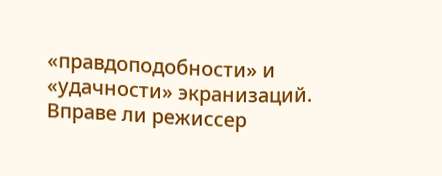«правдоподобности» и «удачности» экранизаций. Вправе ли режиссер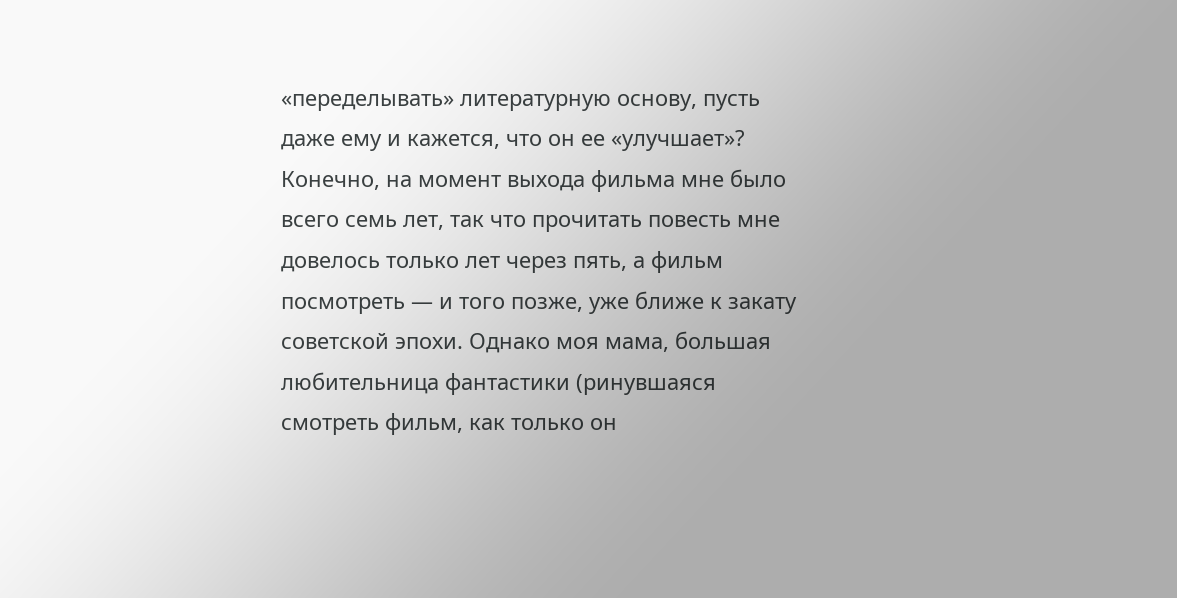«переделывать» литературную основу, пусть даже ему и кажется, что он ее «улучшает»?
Конечно, на момент выхода фильма мне было всего семь лет, так что прочитать повесть мне довелось только лет через пять, а фильм посмотреть — и того позже, уже ближе к закату советской эпохи. Однако моя мама, большая любительница фантастики (ринувшаяся смотреть фильм, как только он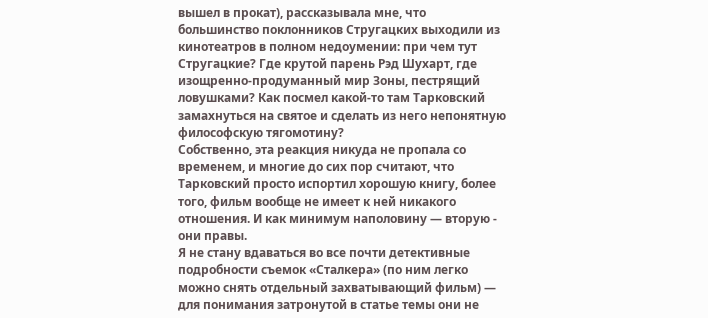вышел в прокат), рассказывала мне, что большинство поклонников Стругацких выходили из кинотеатров в полном недоумении: при чем тут Стругацкие? Где крутой парень Рэд Шухарт, где изощренно-продуманный мир Зоны, пестрящий ловушками? Как посмел какой-то там Тарковский замахнуться на святое и сделать из него непонятную философскую тягомотину?
Собственно, эта реакция никуда не пропала со временем, и многие до сих пор считают, что Тарковский просто испортил хорошую книгу, более того, фильм вообще не имеет к ней никакого отношения. И как минимум наполовину — вторую - они правы.
Я не стану вдаваться во все почти детективные подробности съемок «Сталкера» (по ним легко можно снять отдельный захватывающий фильм) — для понимания затронутой в статье темы они не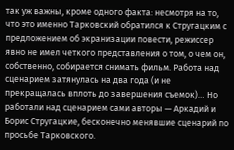так уж важны, кроме одного факта: несмотря на то, что это именно Тарковский обратился к Стругацким с предложением об экранизации повести, режиссер явно не имел четкого представления о том, о чем он, собственно, собирается снимать фильм. Работа над сценарием затянулась на два года (и не прекращалась вплоть до завершения съемок)… Но работали над сценарием сами авторы — Аркадий и Борис Стругацкие, бесконечно менявшие сценарий по просьбе Тарковского.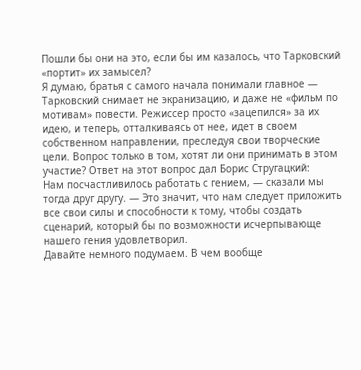Пошли бы они на это, если бы им казалось, что Тарковский «портит» их замысел?
Я думаю, братья с самого начала понимали главное — Тарковский снимает не экранизацию, и даже не «фильм по мотивам» повести. Режиссер просто «зацепился» за их идею, и теперь, отталкиваясь от нее, идет в своем собственном направлении, преследуя свои творческие цели. Вопрос только в том, хотят ли они принимать в этом участие? Ответ на этот вопрос дал Борис Стругацкий:
Нам посчастливилось работать с гением, — сказали мы тогда друг другу. — Это значит, что нам следует приложить все свои силы и способности к тому, чтобы создать сценарий, который бы по возможности исчерпывающе нашего гения удовлетворил.
Давайте немного подумаем. В чем вообще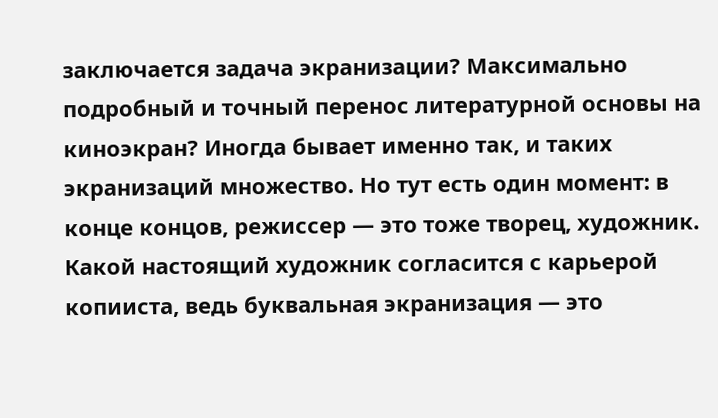заключается задача экранизации? Максимально подробный и точный перенос литературной основы на киноэкран? Иногда бывает именно так, и таких экранизаций множество. Но тут есть один момент: в конце концов, режиссер — это тоже творец, художник. Какой настоящий художник согласится с карьерой копииста, ведь буквальная экранизация — это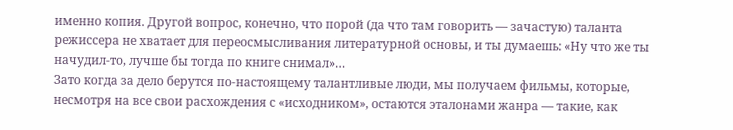именно копия. Другой вопрос, конечно, что порой (да что там говорить — зачастую) таланта режиссера не хватает для переосмысливания литературной основы, и ты думаешь: «Ну что же ты начудил-то, лучше бы тогда по книге снимал»…
Зато когда за дело берутся по-настоящему талантливые люди, мы получаем фильмы, которые, несмотря на все свои расхождения с «исходником», остаются эталонами жанра — такие, как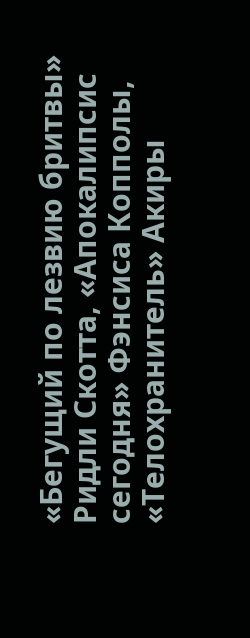«Бегущий по лезвию бритвы» Ридли Скотта, «Апокалипсис сегодня» Фэнсиса Копполы, «Телохранитель» Акиры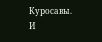Куросавы.
И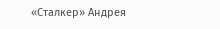«Сталкер» Андрея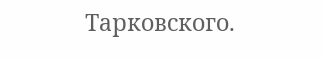Тарковского.